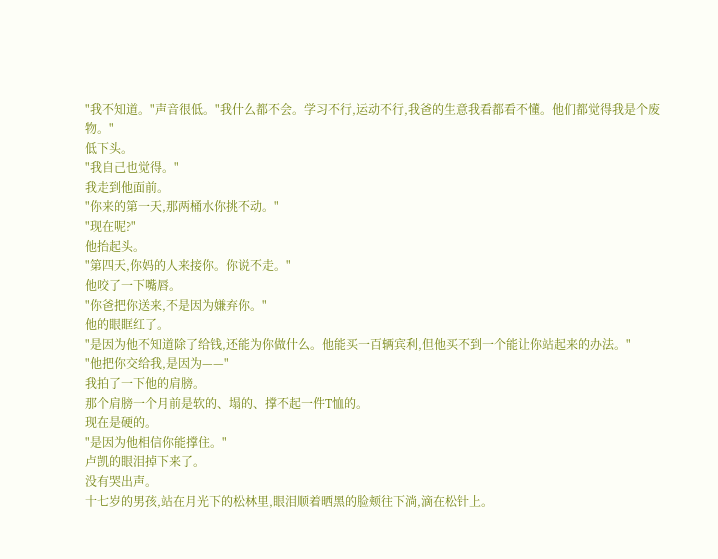"我不知道。"声音很低。"我什么都不会。学习不行,运动不行,我爸的生意我看都看不懂。他们都觉得我是个废物。"
低下头。
"我自己也觉得。"
我走到他面前。
"你来的第一天,那两桶水你挑不动。"
"现在呢?"
他抬起头。
"第四天,你妈的人来接你。你说不走。"
他咬了一下嘴唇。
"你爸把你送来,不是因为嫌弃你。"
他的眼眶红了。
"是因为他不知道除了给钱,还能为你做什么。他能买一百辆宾利,但他买不到一个能让你站起来的办法。"
"他把你交给我,是因为——"
我拍了一下他的肩膀。
那个肩膀一个月前是软的、塌的、撑不起一件T恤的。
现在是硬的。
"是因为他相信你能撑住。"
卢凯的眼泪掉下来了。
没有哭出声。
十七岁的男孩,站在月光下的松林里,眼泪顺着晒黑的脸颊往下淌,滴在松针上。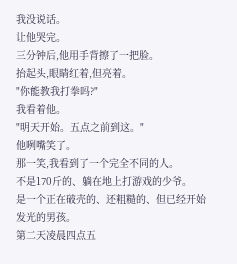我没说话。
让他哭完。
三分钟后,他用手背擦了一把脸。
抬起头,眼睛红着,但亮着。
"你能教我打拳吗?"
我看着他。
"明天开始。五点之前到这。"
他咧嘴笑了。
那一笑,我看到了一个完全不同的人。
不是170斤的、躺在地上打游戏的少爷。
是一个正在破壳的、还粗糙的、但已经开始发光的男孩。
第二天凌晨四点五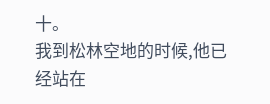十。
我到松林空地的时候,他已经站在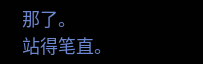那了。
站得笔直。